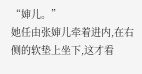“婶儿。”
她任由张婶儿牵着进内,在右侧的软垫上坐下,这才看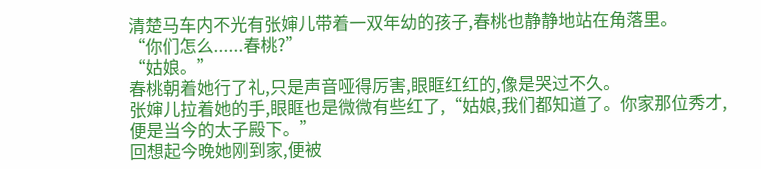清楚马车内不光有张婶儿带着一双年幼的孩子,春桃也静静地站在角落里。
“你们怎么......春桃?”
“姑娘。”
春桃朝着她行了礼,只是声音哑得厉害,眼眶红红的,像是哭过不久。
张婶儿拉着她的手,眼眶也是微微有些红了,“姑娘,我们都知道了。你家那位秀才,便是当今的太子殿下。”
回想起今晚她刚到家,便被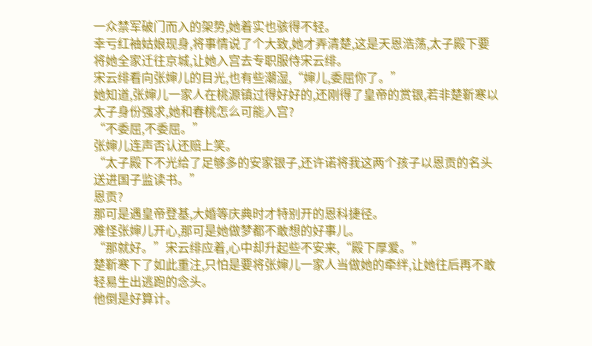一众禁军破门而入的架势,她着实也骇得不轻。
幸亏红袖姑娘现身,将事情说了个大致,她才弄清楚,这是天恩浩荡,太子殿下要将她全家迁往京城,让她入宫去专职服侍宋云绯。
宋云绯看向张婶儿的目光,也有些潮湿,“婶儿,委屈你了。”
她知道,张婶儿一家人在桃源镇过得好好的,还刚得了皇帝的赏银,若非楚靳寒以太子身份强求,她和春桃怎么可能入宫?
“不委屈,不委屈。”
张婶儿连声否认还赔上笑。
“太子殿下不光给了足够多的安家银子,还许诺将我这两个孩子以恩贡的名头送进国子监读书。”
恩贡?
那可是遇皇帝登基,大婚等庆典时才特别开的恩科捷径。
难怪张婶儿开心,那可是她做梦都不敢想的好事儿。
“那就好。”宋云绯应着,心中却升起些不安来,“殿下厚爱。”
楚靳寒下了如此重注,只怕是要将张婶儿一家人当做她的牵绊,让她往后再不敢轻易生出逃跑的念头。
他倒是好算计。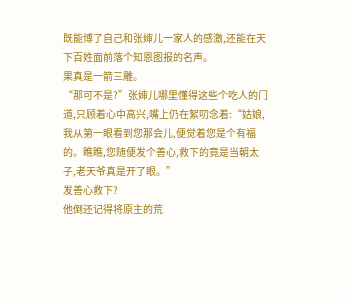既能博了自己和张婶儿一家人的感激,还能在天下百姓面前落个知恩图报的名声。
果真是一箭三雕。
“那可不是?”张婶儿哪里懂得这些个吃人的门道,只顾着心中高兴,嘴上仍在絮叨念着:“姑娘,我从第一眼看到您那会儿,便觉着您是个有福的。瞧瞧,您随便发个善心,救下的竟是当朝太子,老天爷真是开了眼。”
发善心救下?
他倒还记得将原主的荒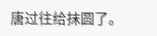唐过往给抹圆了。